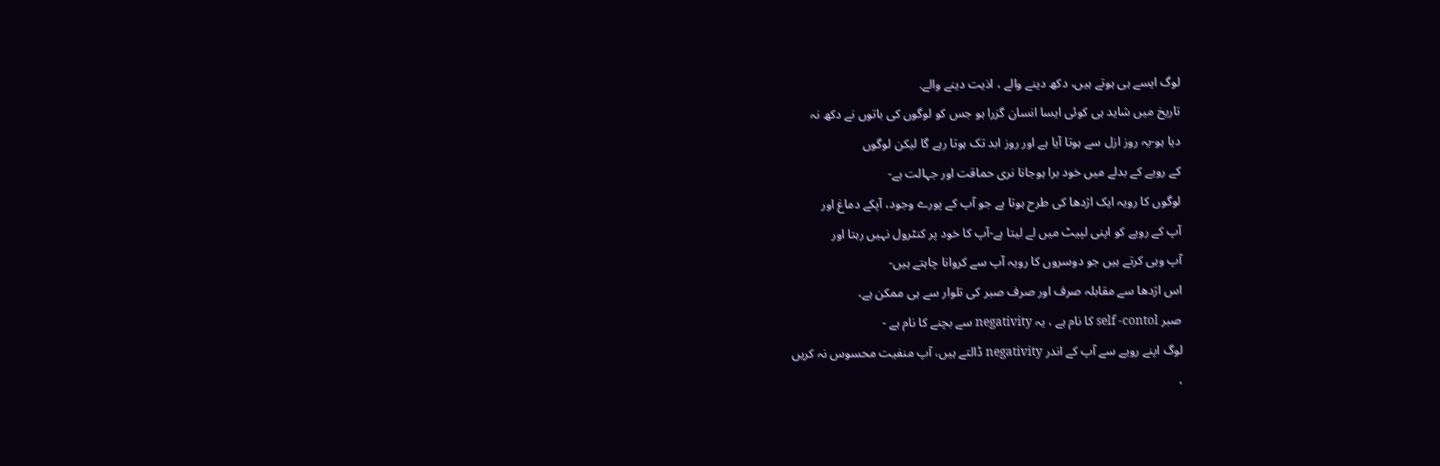لوگ ایسے ہی ہوتے ہیں، دکھ دینے والے ، اذیت دینے والے.
تاریخ میں شاید ہی کوئی ایسا انسان گزرا ہو جس کو لوگوں کی باتوں نے دکھ نہ
دیا ہو-یہ روز ازل سے ہوتا آیا ہے اور روز ابد تک ہوتا رہے گا لیکن لوگوں
کے رویے کے بدلے میں خود برا ہوجانا نری حماقت اور جہالت ہے-
لوگوں کا رویہ ایک اژدھا کی طرح ہوتا ہے جو آپ کے پورے وجود، آپکے دماغ اور
آپ کے رویے کو اپنی لپیٹ میں لے لیتا ہے-آپ کا خود پر کنٹرول نہیں رہتا اور
آپ وہی کرتے ہیں جو دوسروں کا رویہ آپ سے کروانا چاہتے ہیں-
اس اژدھا سے مقابلہ صرف اور صرف صبر کی تلوار سے ہی ممکن ہے،
صبر self -contol کا نام ہے ، یہ negativity سے بچنے کا نام ہے -
لوگ اپنے رویے سے آپ کے اندر negativity ڈالتے ہیں، آپ منفیت محسوس نہ کریں
،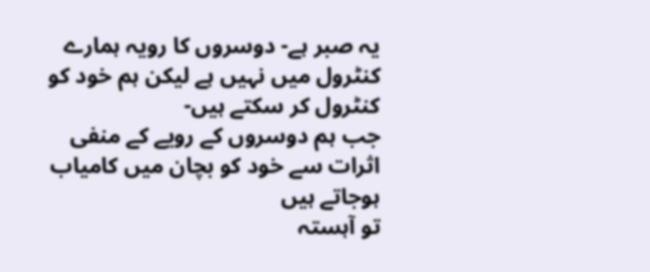یہ صبر ہے- دوسروں کا رویہ ہمارے کنٹرول میں نہیں ہے لیکن ہم خود کو
کنٹرول کر سکتے ہیں-
جب ہم دوسروں کے رویے کے منفی اثرات سے خود کو بچان میں کامیاب ہوجاتے ہیں
تو آہستہ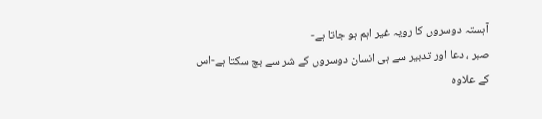آہستہ دوسروں کا رویہ غیر اہم ہو جاتا ہے-
صبر ، دعا اور تدبیر سے ہی انسان دوسروں کے شر سے بچ سکتا ہے-اس کے علاوہ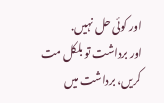اور کوئی حل نہیں.
اور برداشت تو بلکل مت کریں، برداشت میں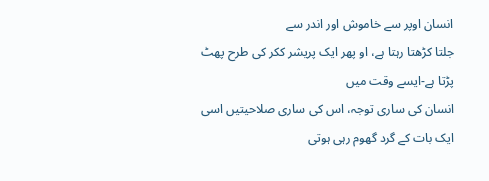انسان اوپر سے خاموش اور اندر سے
جلتا کڑھتا رہتا ہے، او پھر ایک پریشر ککر کی طرح پھٹ پڑتا ہے-ایسے وقت میں
انسان کی ساری توجہ، اس کی ساری صلاحیتیں اسی ایک بات کے گرد گھوم رہی ہوتی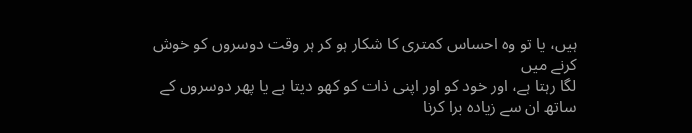ہیں، یا تو وہ احساس کمتری کا شکار ہو کر ہر وقت دوسروں کو خوش کرنے میں
لگا رہتا ہے، اور خود کو اور اپنی ذات کو کھو دیتا ہے یا پھر دوسروں کے
ساتھ ان سے زیادہ برا کرنا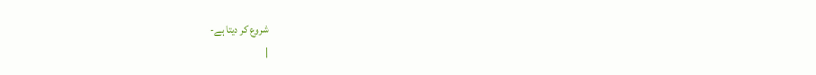شروع کر دیتا ہے-
|